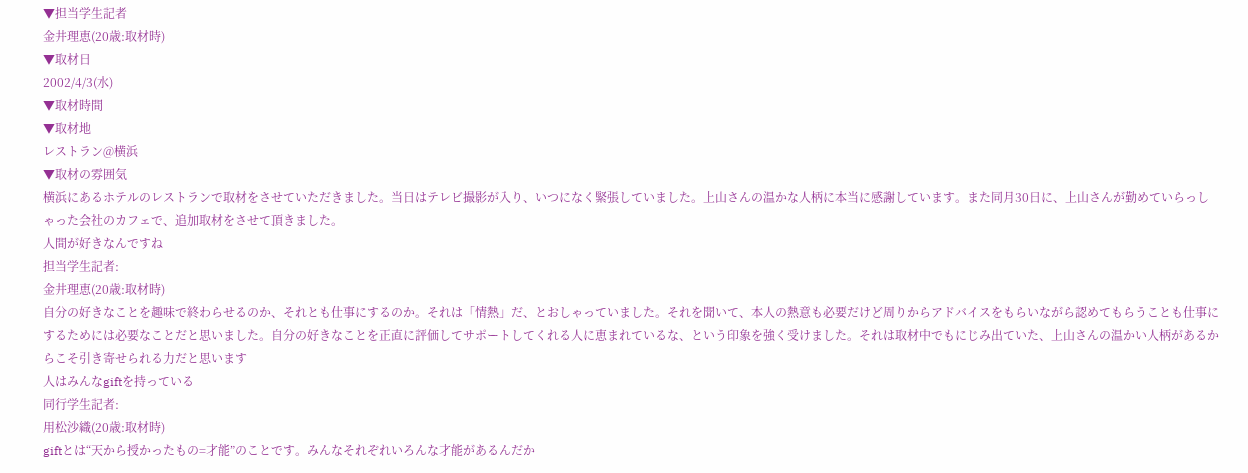▼担当学生記者
金井理恵(20歳:取材時)
▼取材日
2002/4/3(水)
▼取材時間
▼取材地
レストラン@横浜
▼取材の雰囲気
横浜にあるホテルのレストランで取材をさせていただきました。当日はテレビ撮影が入り、いつになく緊張していました。上山さんの温かな人柄に本当に感謝しています。また同月30日に、上山さんが勤めていらっしゃった会社のカフェで、追加取材をさせて頂きました。
人間が好きなんですね
担当学生記者:
金井理恵(20歳:取材時)
自分の好きなことを趣味で終わらせるのか、それとも仕事にするのか。それは「情熱」だ、とおしゃっていました。それを聞いて、本人の熱意も必要だけど周りからアドバイスをもらいながら認めてもらうことも仕事にするためには必要なことだと思いました。自分の好きなことを正直に評価してサポートしてくれる人に恵まれているな、という印象を強く受けました。それは取材中でもにじみ出ていた、上山さんの温かい人柄があるからこそ引き寄せられる力だと思います
人はみんなgiftを持っている
同行学生記者:
用松沙織(20歳:取材時)
giftとは“天から授かったもの=才能”のことです。みんなそれぞれいろんな才能があるんだか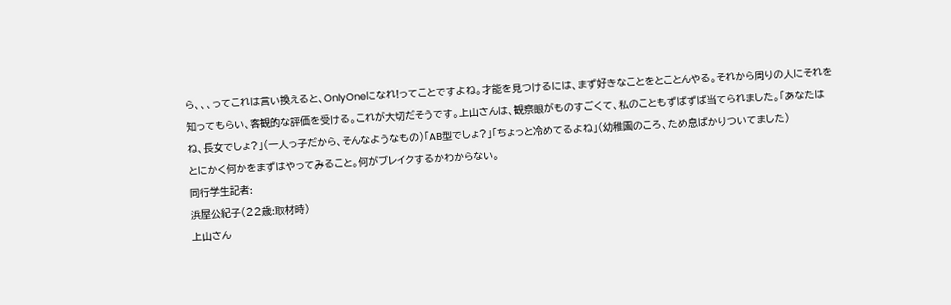ら、、、ってこれは言い換えると、OnlyOneになれ!ってことですよね。才能を見つけるには、まず好きなことをとことんやる。それから周りの人にそれを知ってもらい、客観的な評価を受ける。これが大切だそうです。上山さんは、観察眼がものすごくて、私のこともずばずば当てられました。「あなたはね、長女でしょ?」(一人っ子だから、そんなようなもの)「AB型でしょ?」「ちょっと冷めてるよね」(幼稚園のころ、ため息ばかりついてました)
とにかく何かをまずはやってみること。何がブレイクするかわからない。
同行学生記者:
浜屋公紀子(22歳:取材時)
上山さん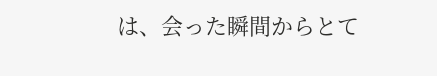は、会った瞬間からとて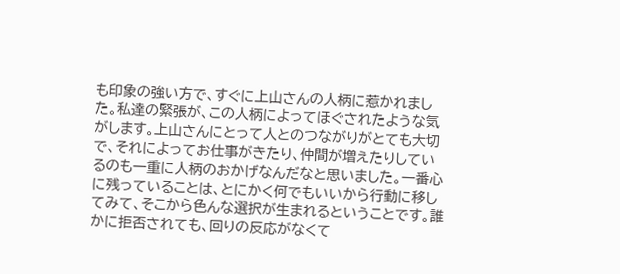も印象の強い方で、すぐに上山さんの人柄に惹かれました。私達の緊張が、この人柄によってほぐされたような気がします。上山さんにとって人とのつながりがとても大切で、それによってお仕事がきたり、仲間が増えたりしているのも一重に人柄のおかげなんだなと思いました。一番心に残っていることは、とにかく何でもいいから行動に移してみて、そこから色んな選択が生まれるということです。誰かに拒否されても、回りの反応がなくて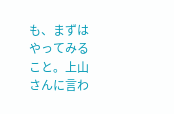も、まずはやってみること。上山さんに言わ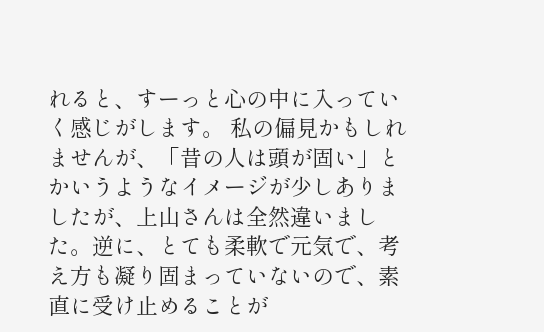れると、すーっと心の中に入っていく感じがします。 私の偏見かもしれませんが、「昔の人は頭が固い」とかいうようなイメージが少しありましたが、上山さんは全然違いました。逆に、とても柔軟で元気で、考え方も凝り固まっていないので、素直に受け止めることが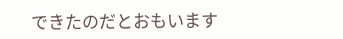できたのだとおもいます